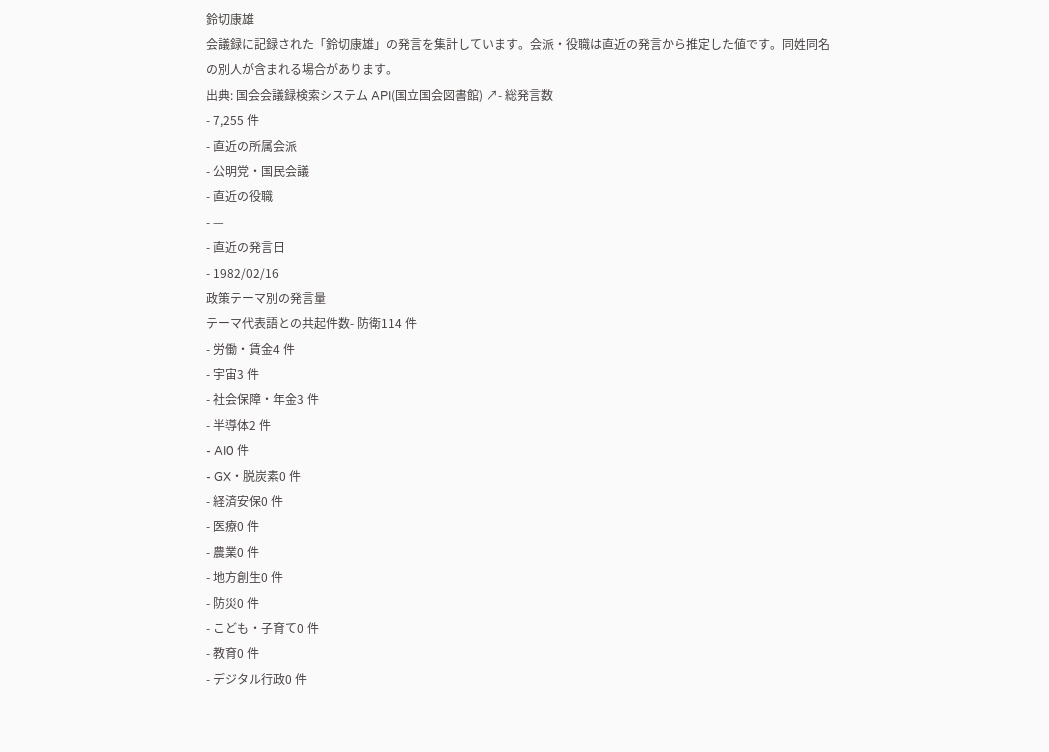鈴切康雄
会議録に記録された「鈴切康雄」の発言を集計しています。会派・役職は直近の発言から推定した値です。同姓同名の別人が含まれる場合があります。
出典: 国会会議録検索システム API(国立国会図書館) ↗- 総発言数
- 7,255 件
- 直近の所属会派
- 公明党・国民会議
- 直近の役職
- —
- 直近の発言日
- 1982/02/16
政策テーマ別の発言量
テーマ代表語との共起件数- 防衛114 件
- 労働・賃金4 件
- 宇宙3 件
- 社会保障・年金3 件
- 半導体2 件
- AI0 件
- GX・脱炭素0 件
- 経済安保0 件
- 医療0 件
- 農業0 件
- 地方創生0 件
- 防災0 件
- こども・子育て0 件
- 教育0 件
- デジタル行政0 件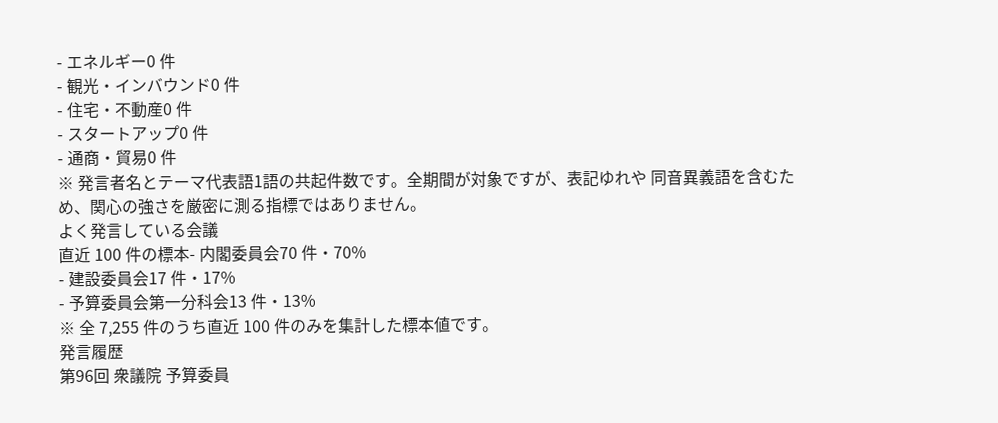- エネルギー0 件
- 観光・インバウンド0 件
- 住宅・不動産0 件
- スタートアップ0 件
- 通商・貿易0 件
※ 発言者名とテーマ代表語1語の共起件数です。全期間が対象ですが、表記ゆれや 同音異義語を含むため、関心の強さを厳密に測る指標ではありません。
よく発言している会議
直近 100 件の標本- 内閣委員会70 件・70%
- 建設委員会17 件・17%
- 予算委員会第一分科会13 件・13%
※ 全 7,255 件のうち直近 100 件のみを集計した標本値です。
発言履歴
第96回 衆議院 予算委員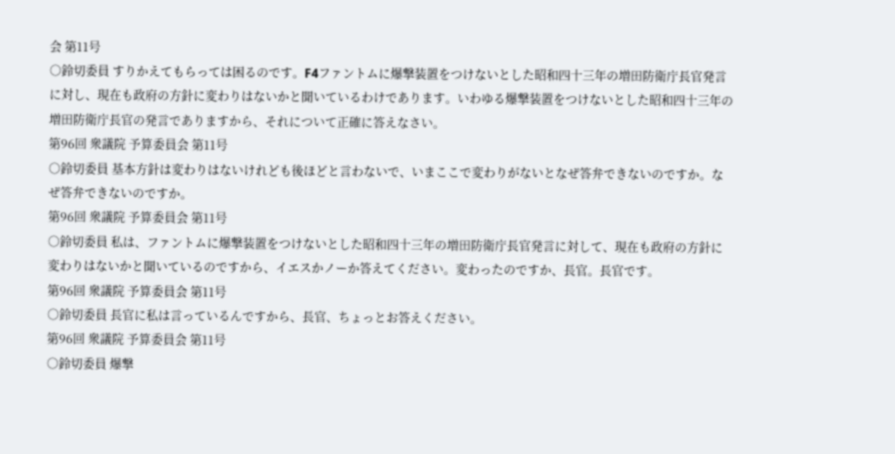会 第11号
○鈴切委員 すりかえてもらっては困るのです。F4ファントムに爆撃装置をつけないとした昭和四十三年の増田防衛庁長官発言に対し、現在も政府の方針に変わりはないかと聞いているわけであります。いわゆる爆撃装置をつけないとした昭和四十三年の増田防衛庁長官の発言でありますから、それについて正確に答えなさい。
第96回 衆議院 予算委員会 第11号
○鈴切委員 基本方針は変わりはないけれども後ほどと言わないで、いまここで変わりがないとなぜ答弁できないのですか。なぜ答弁できないのですか。
第96回 衆議院 予算委員会 第11号
○鈴切委員 私は、ファントムに爆撃装置をつけないとした昭和四十三年の増田防衛庁長官発言に対して、現在も政府の方針に変わりはないかと聞いているのですから、イエスかノーか答えてください。変わったのですか、長官。長官です。
第96回 衆議院 予算委員会 第11号
○鈴切委員 長官に私は言っているんですから、長官、ちょっとお答えください。
第96回 衆議院 予算委員会 第11号
○鈴切委員 爆撃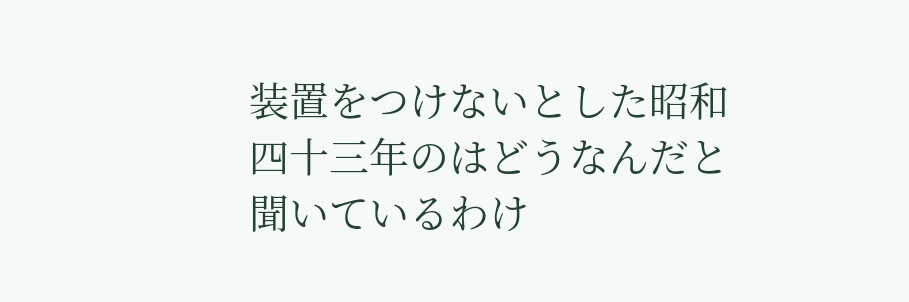装置をつけないとした昭和四十三年のはどうなんだと聞いているわけ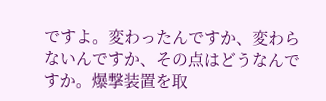ですよ。変わったんですか、変わらないんですか、その点はどうなんですか。爆撃装置を取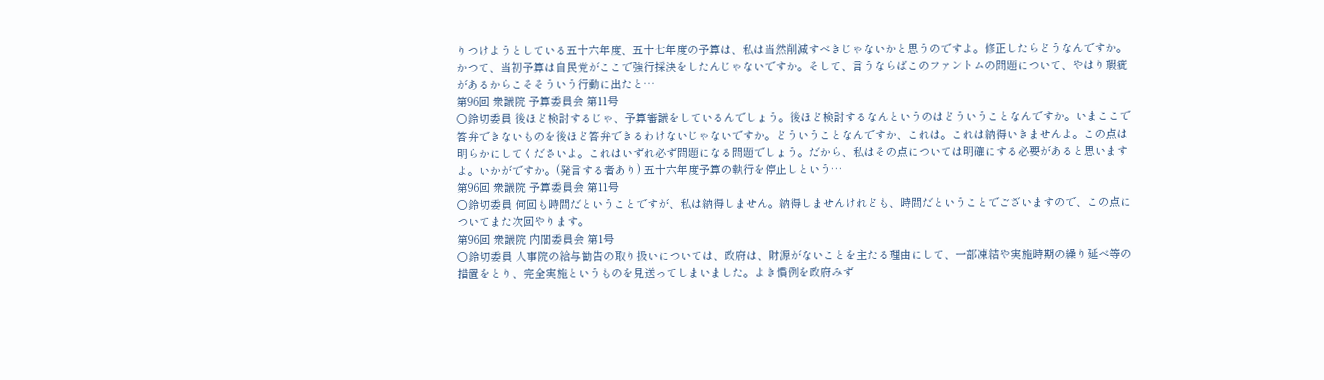りつけようとしている五十六年度、五十七年度の予算は、私は当然削減すべきじゃないかと思うのですよ。修正したらどうなんですか。 かつて、当初予算は自民党がここで強行採決をしたんじゃないですか。そして、言うならばこのファントムの問題について、やはり瑕疵があるからこそそういう行動に出たと…
第96回 衆議院 予算委員会 第11号
○鈴切委員 後ほど検討するじゃ、予算審議をしているんでしょう。後ほど検討するなんというのはどういうことなんですか。いまここで答弁できないものを後ほど答弁できるわけないじゃないですか。どういうことなんですか、これは。これは納得いきませんよ。この点は明らかにしてくださいよ。これはいずれ必ず問題になる問題でしょう。だから、私はその点については明確にする必要があると思いますよ。いかがですか。(発言する者あり) 五十六年度予算の執行を停止しという…
第96回 衆議院 予算委員会 第11号
○鈴切委員 何回も時間だということですが、私は納得しません。納得しませんけれども、時間だということでございますので、この点についてまた次回やります。
第96回 衆議院 内閣委員会 第1号
○鈴切委員 人事院の給与勧告の取り扱いについては、政府は、財源がないことを主たる理由にして、一部凍結や実施時期の繰り延べ等の措置をとり、完全実施というものを見送ってしまいました。よき慣例を政府みず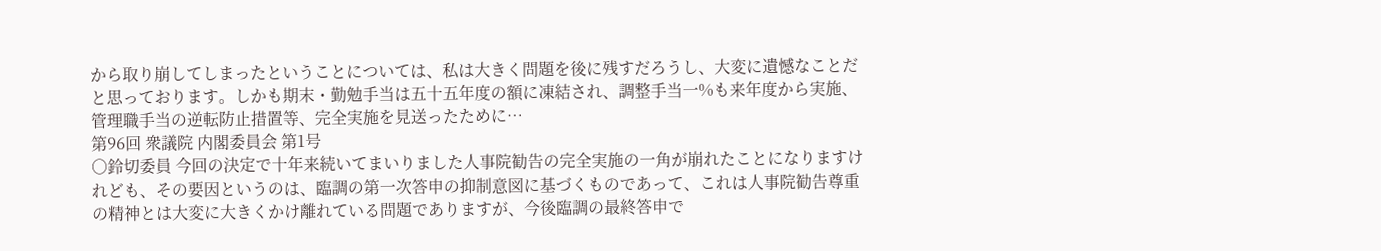から取り崩してしまったということについては、私は大きく問題を後に残すだろうし、大変に遺憾なことだと思っております。しかも期末・勤勉手当は五十五年度の額に凍結され、調整手当一%も来年度から実施、管理職手当の逆転防止措置等、完全実施を見送ったために…
第96回 衆議院 内閣委員会 第1号
○鈴切委員 今回の決定で十年来続いてまいりました人事院勧告の完全実施の一角が崩れたことになりますけれども、その要因というのは、臨調の第一次答申の抑制意図に基づくものであって、これは人事院勧告尊重の精神とは大変に大きくかけ離れている問題でありますが、今後臨調の最終答申で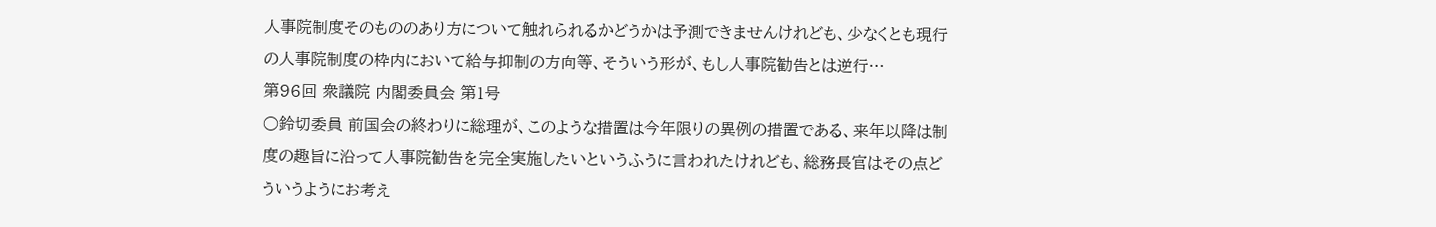人事院制度そのもののあり方について触れられるかどうかは予測できませんけれども、少なくとも現行の人事院制度の枠内において給与抑制の方向等、そういう形が、もし人事院勧告とは逆行…
第96回 衆議院 内閣委員会 第1号
○鈴切委員 前国会の終わりに総理が、このような措置は今年限りの異例の措置である、来年以降は制度の趣旨に沿って人事院勧告を完全実施したいというふうに言われたけれども、総務長官はその点どういうようにお考え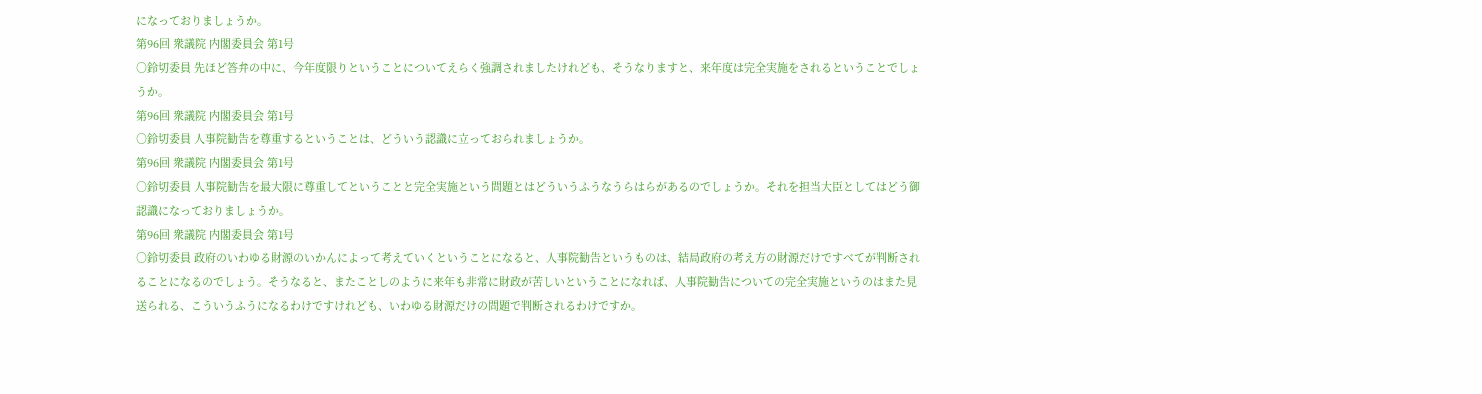になっておりましょうか。
第96回 衆議院 内閣委員会 第1号
○鈴切委員 先ほど答弁の中に、今年度限りということについてえらく強調されましたけれども、そうなりますと、来年度は完全実施をされるということでしょうか。
第96回 衆議院 内閣委員会 第1号
○鈴切委員 人事院勧告を尊重するということは、どういう認識に立っておられましょうか。
第96回 衆議院 内閣委員会 第1号
○鈴切委員 人事院勧告を最大限に尊重してということと完全実施という問題とはどういうふうなうらはらがあるのでしょうか。それを担当大臣としてはどう御認識になっておりましょうか。
第96回 衆議院 内閣委員会 第1号
○鈴切委員 政府のいわゆる財源のいかんによって考えていくということになると、人事院勧告というものは、結局政府の考え方の財源だけですべてが判断されることになるのでしょう。そうなると、またことしのように来年も非常に財政が苦しいということになれば、人事院勧告についての完全実施というのはまた見送られる、こういうふうになるわけですけれども、いわゆる財源だけの問題で判断されるわけですか。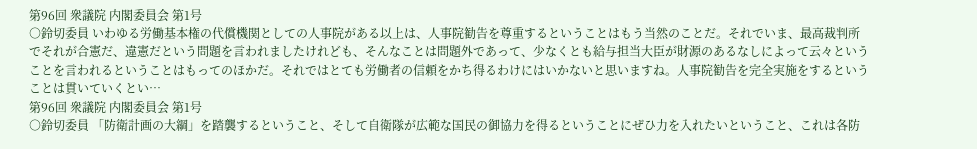第96回 衆議院 内閣委員会 第1号
○鈴切委員 いわゆる労働基本権の代償機関としての人事院がある以上は、人事院勧告を尊重するということはもう当然のことだ。それでいま、最高裁判所でそれが合憲だ、違憲だという問題を言われましたけれども、そんなことは問題外であって、少なくとも給与担当大臣が財源のあるなしによって云々ということを言われるということはもってのほかだ。それではとても労働者の信頼をかち得るわけにはいかないと思いますね。人事院勧告を完全実施をするということは貫いていくとい…
第96回 衆議院 内閣委員会 第1号
○鈴切委員 「防衛計画の大綱」を踏襲するということ、そして自衛隊が広範な国民の御協力を得るということにぜひ力を入れたいということ、これは各防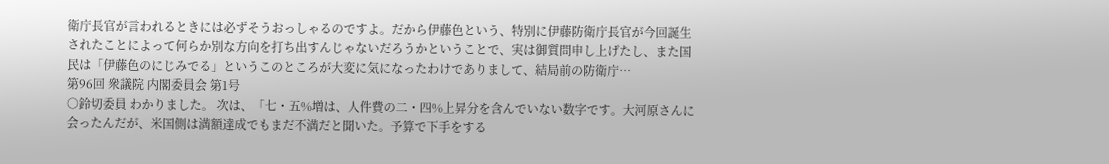衛庁長官が言われるときには必ずそうおっしゃるのですよ。だから伊藤色という、特別に伊藤防衛庁長官が今回誕生されたことによって何らか別な方向を打ち出すんじゃないだろうかということで、実は御質問申し上げたし、また国民は「伊藤色のにじみでる」というこのところが大変に気になったわけでありまして、結局前の防衛庁…
第96回 衆議院 内閣委員会 第1号
○鈴切委員 わかりました。 次は、「七・五%増は、人件費の二・四%上昇分を含んでいない数字です。大河原さんに会ったんだが、米国側は満額達成でもまだ不満だと聞いた。予算で下手をする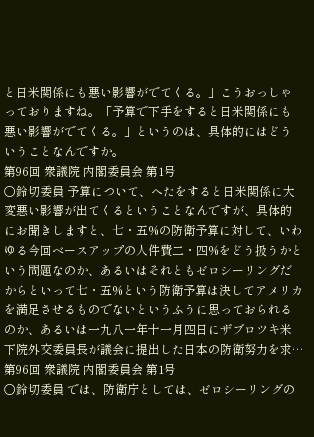と日米関係にも悪い影響がでてくる。」こうおっしゃっておりますね。「予算で下手をすると日米関係にも悪い影響がでてくる。」というのは、具体的にはどういうことなんですか。
第96回 衆議院 内閣委員会 第1号
○鈴切委員 予算について、へたをすると日米関係に大変悪い影響が出てくるということなんですが、具体的にお聞きしますと、七・五%の防衛予算に対して、いわゆる今回ベースアップの人件費二・四%をどう扱うかという問題なのか、あるいはそれともゼロシーリングだからといって七・五%という防衛予算は決してアメリカを満足させるものでないというふうに思っておられるのか、あるいは一九八一年十一月四日にザブロツキ米下院外交委員長が議会に提出した日本の防衛努力を求…
第96回 衆議院 内閣委員会 第1号
○鈴切委員 では、防衛庁としては、ゼロシーリングの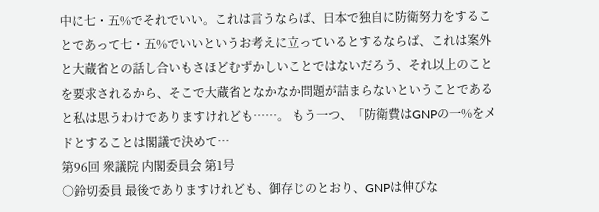中に七・五%でそれでいい。これは言うならば、日本で独自に防衛努力をすることであって七・五%でいいというお考えに立っているとするならば、これは案外と大蔵省との話し合いもさほどむずかしいことではないだろう、それ以上のことを要求されるから、そこで大蔵省となかなか問題が詰まらないということであると私は思うわけでありますけれども……。 もう一つ、「防衛費はGNPの一%をメドとすることは閣議で決めて…
第96回 衆議院 内閣委員会 第1号
○鈴切委員 最後でありますけれども、御存じのとおり、GNPは伸びな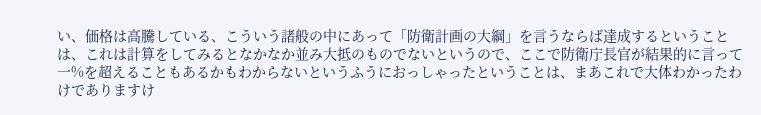い、価格は高騰している、こういう諸般の中にあって「防衛計画の大綱」を言うならば達成するということは、これは計算をしてみるとなかなか並み大抵のものでないというので、ここで防衛庁長官が結果的に言って一%を超えることもあるかもわからないというふうにおっしゃったということは、まあこれで大体わかったわけでありますけ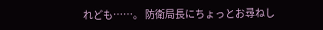れども……。 防衛局長にちょっとお尋ねし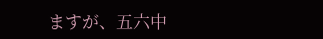ますが、五六中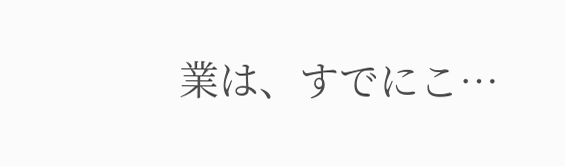業は、すでにこ…